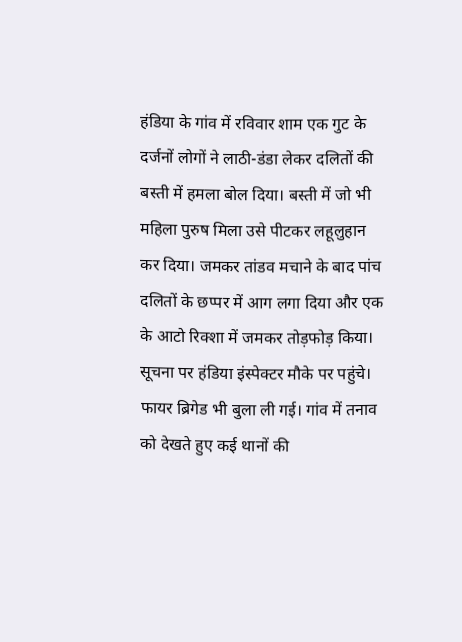हंडिया के गांव में रविवार शाम एक गुट के दर्जनों लोगों ने लाठी-डंडा लेकर दलितों की बस्ती में हमला बोल दिया। बस्ती में जो भी महिला पुरुष मिला उसे पीटकर लहूलुहान कर दिया। जमकर तांडव मचाने के बाद पांच दलितों के छप्पर में आग लगा दिया और एक के आटो रिक्शा में जमकर तोड़फोड़ किया। सूचना पर हंडिया इंस्पेक्टर मौके पर पहुंचे। फायर ब्रिगेड भी बुला ली गई। गांव में तनाव को देखते हुए कई थानों की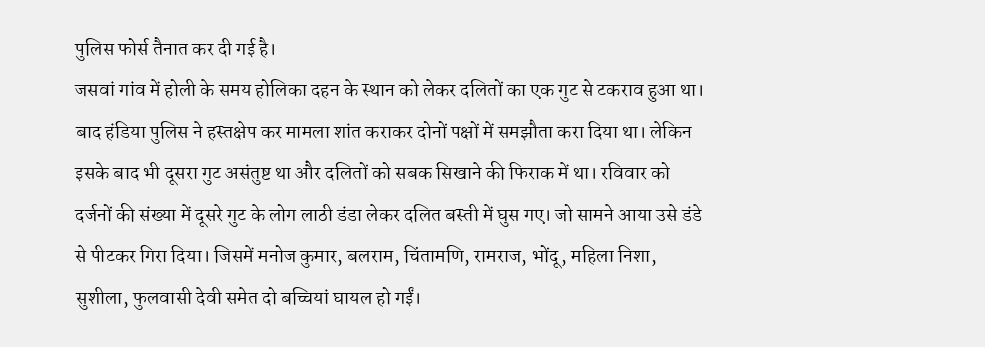पुलिस फोर्स तैनात कर दी गई है।
जसवां गांव में होली के समय होलिका दहन के स्थान को लेकर दलितों का एक गुट से टकराव हुआ था। बाद हंडिया पुलिस ने हस्तक्षेप कर मामला शांत कराकर दोनों पक्षों में समझौता करा दिया था। लेकिन इसके बाद भी दूसरा गुट असंतुष्ट था और दलितों को सबक सिखाने की फिराक में था। रविवार को दर्जनों की संख्या में दूसरे गुट के लोग लाठी डंडा लेकर दलित बस्ती में घुस गए। जो सामने आया उसे डंडे से पीटकर गिरा दिया। जिसमें मनोज कुमार, बलराम, चिंतामणि, रामराज, भोंदू, महिला निशा, सुशीला, फुलवासी देवी समेत दो बच्चियां घायल हो गईं।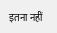इतना नहीं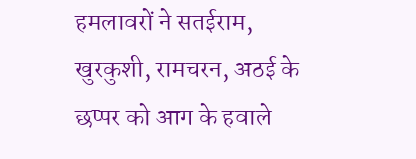हमलावरों ने सतईराम, खुरकुशी, रामचरन, अठई के छप्पर को आग के हवाले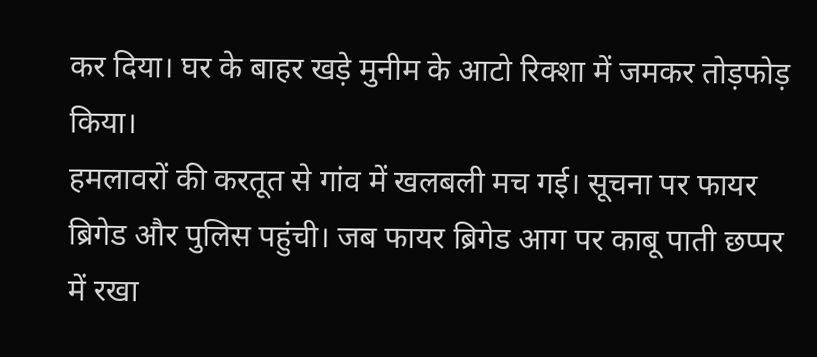कर दिया। घर के बाहर खड़े मुनीम के आटो रिक्शा में जमकर तोड़फोड़ किया।
हमलावरों की करतूत से गांव में खलबली मच गई। सूचना पर फायर ब्रिगेड और पुलिस पहुंची। जब फायर ब्रिगेड आग पर काबू पाती छप्पर में रखा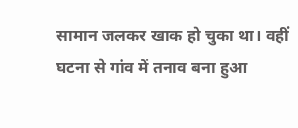सामान जलकर खाक हो चुका था। वहीं घटना से गांव में तनाव बना हुआ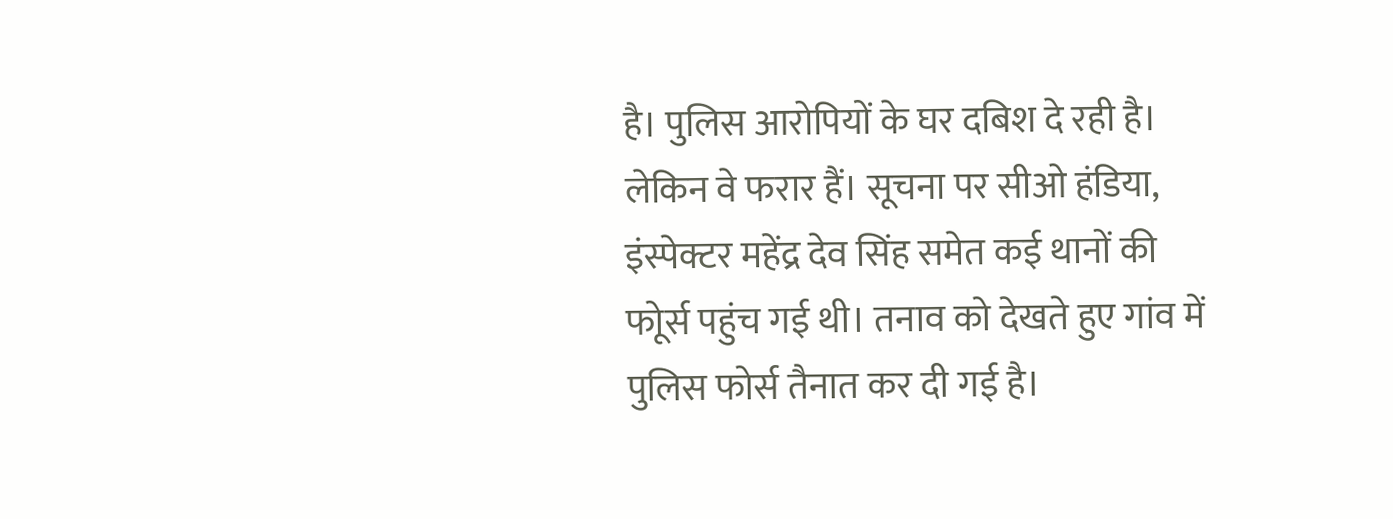है। पुलिस आरोपियों के घर दबिश दे रही है। लेकिन वे फरार हैं। सूचना पर सीओ हंडिया, इंस्पेक्टर महेंद्र देव सिंह समेत कई थानों की फोूर्स पहुंच गई थी। तनाव को देखते हुए गांव में पुलिस फोर्स तैनात कर दी गई है।